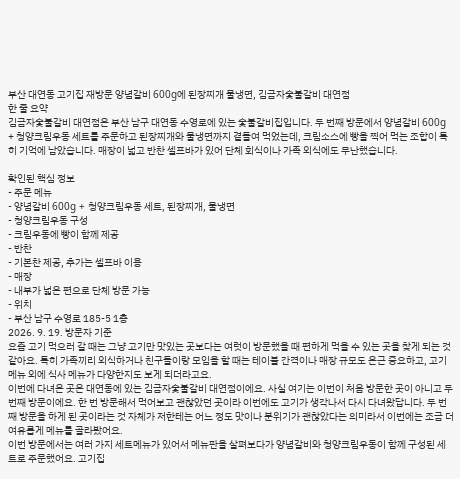부산 대연동 고기집 재방문 양념갈비 600g에 된장찌개 물냉면, 김금자숯불갈비 대연점
한 줄 요약
김금자숯불갈비 대연점은 부산 남구 대연동 수영로에 있는 숯불갈비집입니다. 두 번째 방문에서 양념갈비 600g + 청양크림우동 세트를 주문하고 된장찌개와 물냉면까지 곁들여 먹었는데, 크림소스에 빵을 찍어 먹는 조합이 특히 기억에 남았습니다. 매장이 넓고 반찬 셀프바가 있어 단체 회식이나 가족 외식에도 무난했습니다.

확인된 핵심 정보
- 주문 메뉴
- 양념갈비 600g + 청양크림우동 세트, 된장찌개, 물냉면
- 청양크림우동 구성
- 크림우동에 빵이 함께 제공
- 반찬
- 기본찬 제공, 추가는 셀프바 이용
- 매장
- 내부가 넓은 편으로 단체 방문 가능
- 위치
- 부산 남구 수영로 185-5 1층
2026. 9. 19. 방문자 기준
요즘 고기 먹으러 갈 때는 그냥 고기만 맛있는 곳보다는 여럿이 방문했을 때 편하게 먹을 수 있는 곳을 찾게 되는 것 같아요. 특히 가족끼리 외식하거나 친구들이랑 모임을 할 때는 테이블 간격이나 매장 규모도 은근 중요하고, 고기 메뉴 외에 식사 메뉴가 다양한지도 보게 되더라고요.
이번에 다녀온 곳은 대연동에 있는 김금자숯불갈비 대연점이에요. 사실 여기는 이번이 처음 방문한 곳이 아니고 두 번째 방문이에요. 한 번 방문해서 먹어보고 괜찮았던 곳이라 이번에도 고기가 생각나서 다시 다녀왔답니다. 두 번째 방문을 하게 된 곳이라는 것 자체가 저한테는 어느 정도 맛이나 분위기가 괜찮았다는 의미라서 이번에는 조금 더 여유롭게 메뉴를 골라봤어요.
이번 방문에서는 여러 가지 세트메뉴가 있어서 메뉴판을 살펴보다가 양념갈비와 청양크림우동이 함께 구성된 세트로 주문했어요. 고기집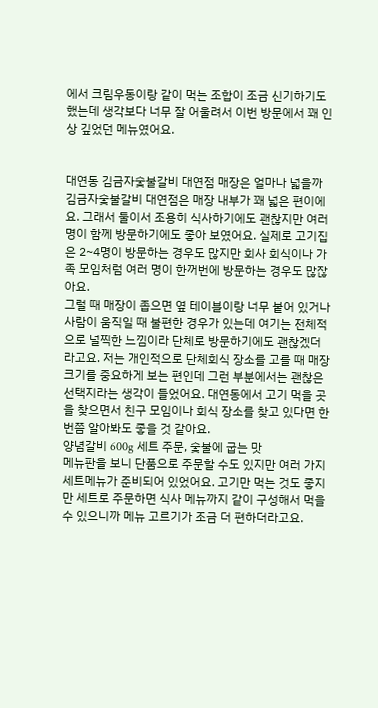에서 크림우동이랑 같이 먹는 조합이 조금 신기하기도 했는데 생각보다 너무 잘 어울려서 이번 방문에서 꽤 인상 깊었던 메뉴였어요.


대연동 김금자숯불갈비 대연점 매장은 얼마나 넓을까
김금자숯불갈비 대연점은 매장 내부가 꽤 넓은 편이에요. 그래서 둘이서 조용히 식사하기에도 괜찮지만 여러 명이 함께 방문하기에도 좋아 보였어요. 실제로 고기집은 2~4명이 방문하는 경우도 많지만 회사 회식이나 가족 모임처럼 여러 명이 한꺼번에 방문하는 경우도 많잖아요.
그럴 때 매장이 좁으면 옆 테이블이랑 너무 붙어 있거나 사람이 움직일 때 불편한 경우가 있는데 여기는 전체적으로 널찍한 느낌이라 단체로 방문하기에도 괜찮겠더라고요. 저는 개인적으로 단체회식 장소를 고를 때 매장 크기를 중요하게 보는 편인데 그런 부분에서는 괜찮은 선택지라는 생각이 들었어요. 대연동에서 고기 먹을 곳을 찾으면서 친구 모임이나 회식 장소를 찾고 있다면 한 번쯤 알아봐도 좋을 것 같아요.
양념갈비 600g 세트 주문, 숯불에 굽는 맛
메뉴판을 보니 단품으로 주문할 수도 있지만 여러 가지 세트메뉴가 준비되어 있었어요. 고기만 먹는 것도 좋지만 세트로 주문하면 식사 메뉴까지 같이 구성해서 먹을 수 있으니까 메뉴 고르기가 조금 더 편하더라고요.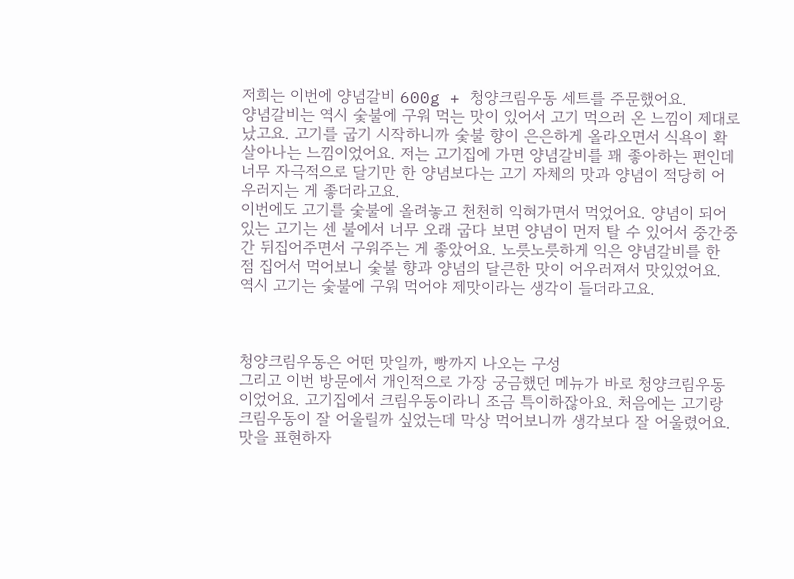저희는 이번에 양념갈비 600g + 청양크림우동 세트를 주문했어요.
양념갈비는 역시 숯불에 구워 먹는 맛이 있어서 고기 먹으러 온 느낌이 제대로 났고요. 고기를 굽기 시작하니까 숯불 향이 은은하게 올라오면서 식욕이 확 살아나는 느낌이었어요. 저는 고기집에 가면 양념갈비를 꽤 좋아하는 편인데 너무 자극적으로 달기만 한 양념보다는 고기 자체의 맛과 양념이 적당히 어우러지는 게 좋더라고요.
이번에도 고기를 숯불에 올려놓고 천천히 익혀가면서 먹었어요. 양념이 되어 있는 고기는 센 불에서 너무 오래 굽다 보면 양념이 먼저 탈 수 있어서 중간중간 뒤집어주면서 구워주는 게 좋았어요. 노릇노릇하게 익은 양념갈비를 한 점 집어서 먹어보니 숯불 향과 양념의 달큰한 맛이 어우러져서 맛있었어요. 역시 고기는 숯불에 구워 먹어야 제맛이라는 생각이 들더라고요.



청양크림우동은 어떤 맛일까, 빵까지 나오는 구성
그리고 이번 방문에서 개인적으로 가장 궁금했던 메뉴가 바로 청양크림우동이었어요. 고기집에서 크림우동이라니 조금 특이하잖아요. 처음에는 고기랑 크림우동이 잘 어울릴까 싶었는데 막상 먹어보니까 생각보다 잘 어울렸어요.
맛을 표현하자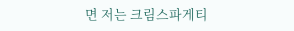면 저는 크림스파게티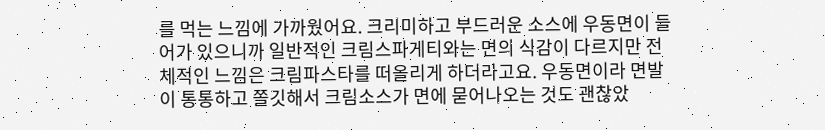를 먹는 느낌에 가까웠어요. 크리미하고 부드러운 소스에 우동면이 들어가 있으니까 일반적인 크림스파게티와는 면의 식감이 다르지만 전체적인 느낌은 크림파스타를 떠올리게 하더라고요. 우동면이라 면발이 통통하고 쫄깃해서 크림소스가 면에 묻어나오는 것도 괜찮았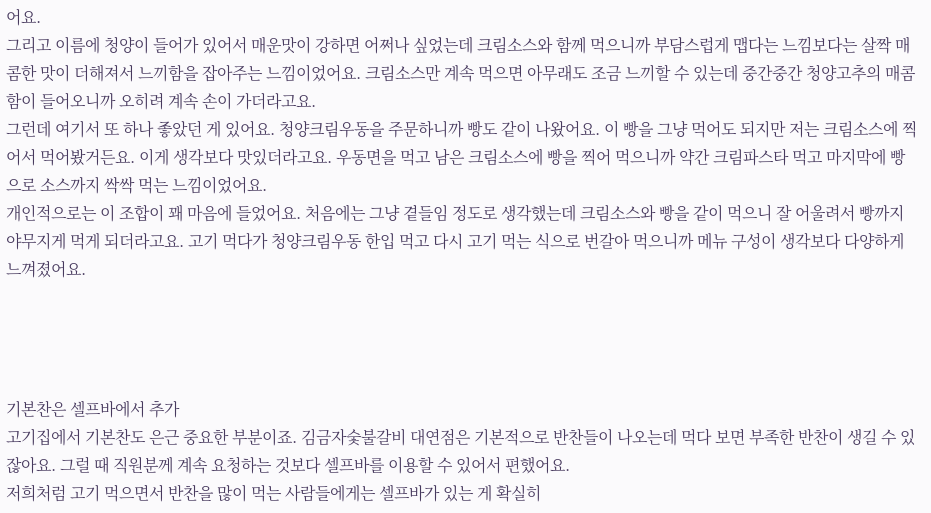어요.
그리고 이름에 청양이 들어가 있어서 매운맛이 강하면 어쩌나 싶었는데 크림소스와 함께 먹으니까 부담스럽게 맵다는 느낌보다는 살짝 매콤한 맛이 더해져서 느끼함을 잡아주는 느낌이었어요. 크림소스만 계속 먹으면 아무래도 조금 느끼할 수 있는데 중간중간 청양고추의 매콤함이 들어오니까 오히려 계속 손이 가더라고요.
그런데 여기서 또 하나 좋았던 게 있어요. 청양크림우동을 주문하니까 빵도 같이 나왔어요. 이 빵을 그냥 먹어도 되지만 저는 크림소스에 찍어서 먹어봤거든요. 이게 생각보다 맛있더라고요. 우동면을 먹고 남은 크림소스에 빵을 찍어 먹으니까 약간 크림파스타 먹고 마지막에 빵으로 소스까지 싹싹 먹는 느낌이었어요.
개인적으로는 이 조합이 꽤 마음에 들었어요. 처음에는 그냥 곁들임 정도로 생각했는데 크림소스와 빵을 같이 먹으니 잘 어울려서 빵까지 야무지게 먹게 되더라고요. 고기 먹다가 청양크림우동 한입 먹고 다시 고기 먹는 식으로 번갈아 먹으니까 메뉴 구성이 생각보다 다양하게 느껴졌어요.




기본찬은 셀프바에서 추가
고기집에서 기본찬도 은근 중요한 부분이죠. 김금자숯불갈비 대연점은 기본적으로 반찬들이 나오는데 먹다 보면 부족한 반찬이 생길 수 있잖아요. 그럴 때 직원분께 계속 요청하는 것보다 셀프바를 이용할 수 있어서 편했어요.
저희처럼 고기 먹으면서 반찬을 많이 먹는 사람들에게는 셀프바가 있는 게 확실히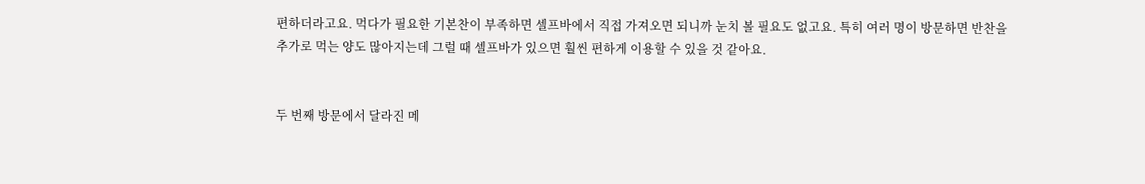편하더라고요. 먹다가 필요한 기본찬이 부족하면 셀프바에서 직접 가져오면 되니까 눈치 볼 필요도 없고요. 특히 여러 명이 방문하면 반찬을 추가로 먹는 양도 많아지는데 그럴 때 셀프바가 있으면 훨씬 편하게 이용할 수 있을 것 같아요.


두 번째 방문에서 달라진 메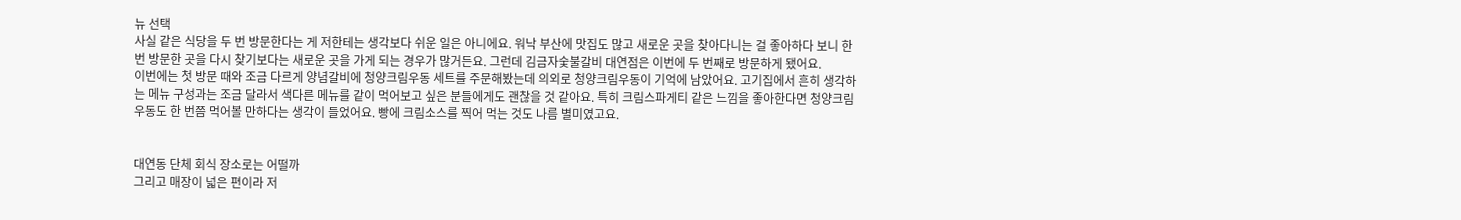뉴 선택
사실 같은 식당을 두 번 방문한다는 게 저한테는 생각보다 쉬운 일은 아니에요. 워낙 부산에 맛집도 많고 새로운 곳을 찾아다니는 걸 좋아하다 보니 한 번 방문한 곳을 다시 찾기보다는 새로운 곳을 가게 되는 경우가 많거든요. 그런데 김금자숯불갈비 대연점은 이번에 두 번째로 방문하게 됐어요.
이번에는 첫 방문 때와 조금 다르게 양념갈비에 청양크림우동 세트를 주문해봤는데 의외로 청양크림우동이 기억에 남았어요. 고기집에서 흔히 생각하는 메뉴 구성과는 조금 달라서 색다른 메뉴를 같이 먹어보고 싶은 분들에게도 괜찮을 것 같아요. 특히 크림스파게티 같은 느낌을 좋아한다면 청양크림우동도 한 번쯤 먹어볼 만하다는 생각이 들었어요. 빵에 크림소스를 찍어 먹는 것도 나름 별미였고요.


대연동 단체 회식 장소로는 어떨까
그리고 매장이 넓은 편이라 저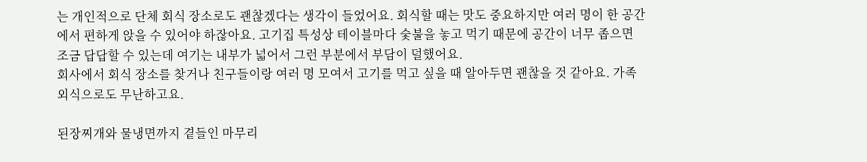는 개인적으로 단체 회식 장소로도 괜찮겠다는 생각이 들었어요. 회식할 때는 맛도 중요하지만 여러 명이 한 공간에서 편하게 앉을 수 있어야 하잖아요. 고기집 특성상 테이블마다 숯불을 놓고 먹기 때문에 공간이 너무 좁으면 조금 답답할 수 있는데 여기는 내부가 넓어서 그런 부분에서 부담이 덜했어요.
회사에서 회식 장소를 찾거나 친구들이랑 여러 명 모여서 고기를 먹고 싶을 때 알아두면 괜찮을 것 같아요. 가족 외식으로도 무난하고요.

된장찌개와 물냉면까지 곁들인 마무리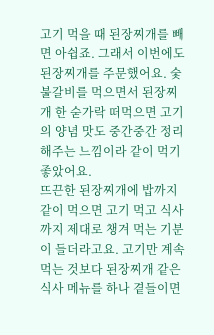고기 먹을 때 된장찌개를 빼면 아쉽죠. 그래서 이번에도 된장찌개를 주문했어요. 숯불갈비를 먹으면서 된장찌개 한 숟가락 떠먹으면 고기의 양념 맛도 중간중간 정리해주는 느낌이라 같이 먹기 좋았어요.
뜨끈한 된장찌개에 밥까지 같이 먹으면 고기 먹고 식사까지 제대로 챙겨 먹는 기분이 들더라고요. 고기만 계속 먹는 것보다 된장찌개 같은 식사 메뉴를 하나 곁들이면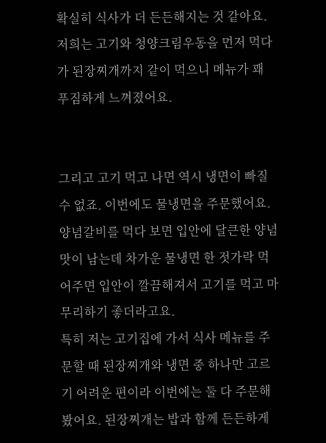확실히 식사가 더 든든해지는 것 같아요. 저희는 고기와 청양크림우동을 먼저 먹다가 된장찌개까지 같이 먹으니 메뉴가 꽤 푸짐하게 느껴졌어요.


그리고 고기 먹고 나면 역시 냉면이 빠질 수 없죠. 이번에도 물냉면을 주문했어요. 양념갈비를 먹다 보면 입안에 달큰한 양념 맛이 남는데 차가운 물냉면 한 젓가락 먹어주면 입안이 깔끔해져서 고기를 먹고 마무리하기 좋더라고요.
특히 저는 고기집에 가서 식사 메뉴를 주문할 때 된장찌개와 냉면 중 하나만 고르기 어려운 편이라 이번에는 둘 다 주문해봤어요. 된장찌개는 밥과 함께 든든하게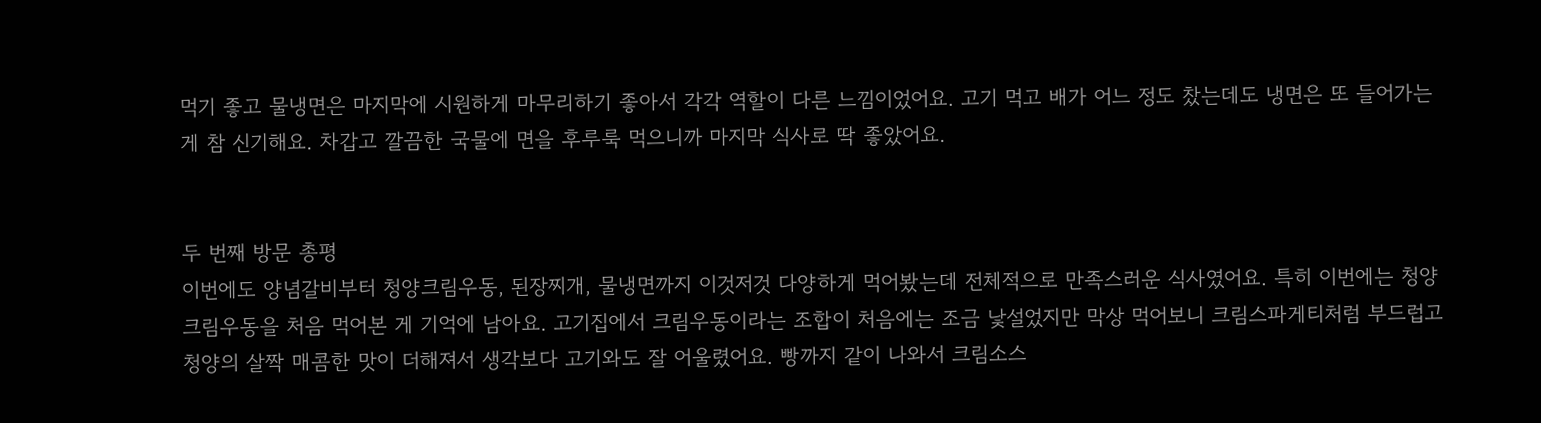먹기 좋고 물냉면은 마지막에 시원하게 마무리하기 좋아서 각각 역할이 다른 느낌이었어요. 고기 먹고 배가 어느 정도 찼는데도 냉면은 또 들어가는 게 참 신기해요. 차갑고 깔끔한 국물에 면을 후루룩 먹으니까 마지막 식사로 딱 좋았어요.


두 번째 방문 총평
이번에도 양념갈비부터 청양크림우동, 된장찌개, 물냉면까지 이것저것 다양하게 먹어봤는데 전체적으로 만족스러운 식사였어요. 특히 이번에는 청양크림우동을 처음 먹어본 게 기억에 남아요. 고기집에서 크림우동이라는 조합이 처음에는 조금 낯설었지만 막상 먹어보니 크림스파게티처럼 부드럽고 청양의 살짝 매콤한 맛이 더해져서 생각보다 고기와도 잘 어울렸어요. 빵까지 같이 나와서 크림소스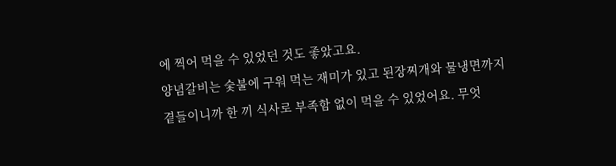에 찍어 먹을 수 있었던 것도 좋았고요.
양념갈비는 숯불에 구워 먹는 재미가 있고 된장찌개와 물냉면까지 곁들이니까 한 끼 식사로 부족함 없이 먹을 수 있었어요. 무엇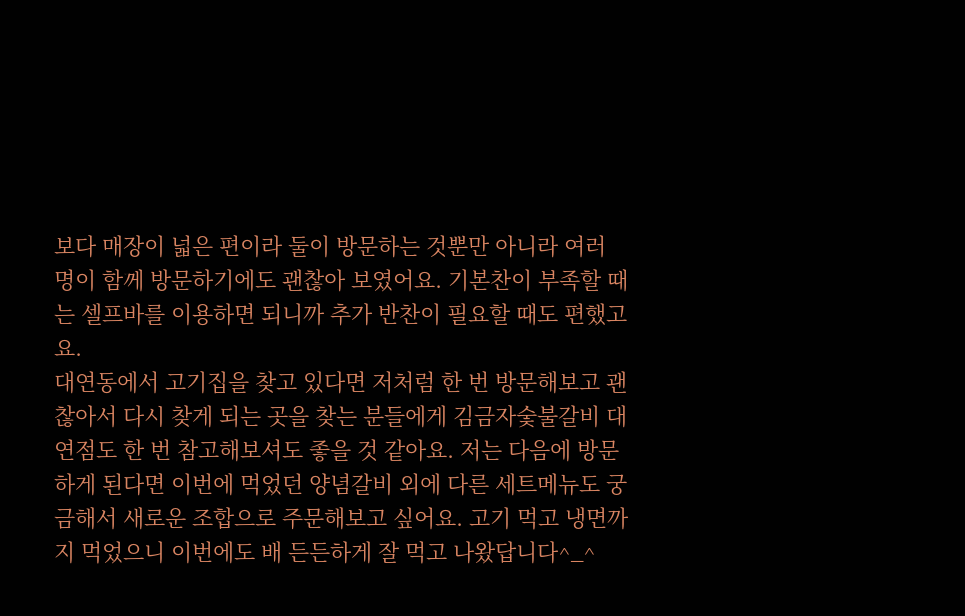보다 매장이 넓은 편이라 둘이 방문하는 것뿐만 아니라 여러 명이 함께 방문하기에도 괜찮아 보였어요. 기본찬이 부족할 때는 셀프바를 이용하면 되니까 추가 반찬이 필요할 때도 편했고요.
대연동에서 고기집을 찾고 있다면 저처럼 한 번 방문해보고 괜찮아서 다시 찾게 되는 곳을 찾는 분들에게 김금자숯불갈비 대연점도 한 번 참고해보셔도 좋을 것 같아요. 저는 다음에 방문하게 된다면 이번에 먹었던 양념갈비 외에 다른 세트메뉴도 궁금해서 새로운 조합으로 주문해보고 싶어요. 고기 먹고 냉면까지 먹었으니 이번에도 배 든든하게 잘 먹고 나왔답니다^_^